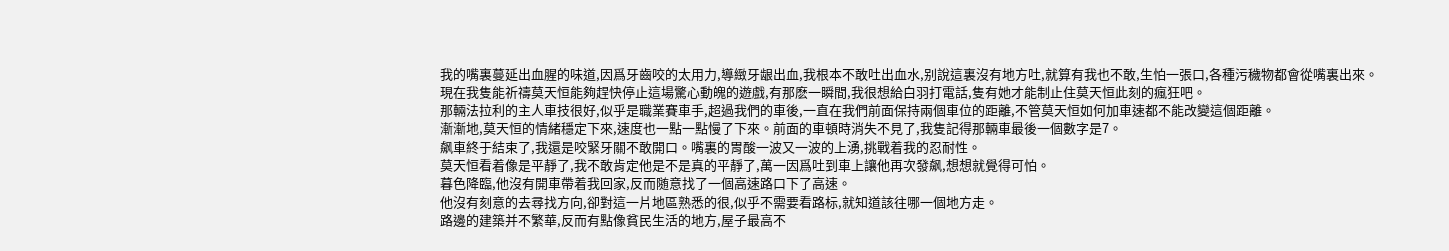我的嘴裏蔓延出血腥的味道,因爲牙齒咬的太用力,導緻牙龈出血,我根本不敢吐出血水,别說這裏沒有地方吐,就算有我也不敢,生怕一張口,各種污穢物都會從嘴裏出來。
現在我隻能祈禱莫天恒能夠趕快停止這場驚心動魄的遊戲,有那麽一瞬間,我很想給白羽打電話,隻有她才能制止住莫天恒此刻的瘋狂吧。
那輛法拉利的主人車技很好,似乎是職業賽車手,超過我們的車後,一直在我們前面保持兩個車位的距離,不管莫天恒如何加車速都不能改變這個距離。
漸漸地,莫天恒的情緒穩定下來,速度也一點一點慢了下來。前面的車頓時消失不見了,我隻記得那輛車最後一個數字是7。
飙車終于結束了,我還是咬緊牙關不敢開口。嘴裏的胃酸一波又一波的上湧,挑戰着我的忍耐性。
莫天恒看着像是平靜了,我不敢肯定他是不是真的平靜了,萬一因爲吐到車上讓他再次發飙,想想就覺得可怕。
暮色降臨,他沒有開車帶着我回家,反而随意找了一個高速路口下了高速。
他沒有刻意的去尋找方向,卻對這一片地區熟悉的很,似乎不需要看路标,就知道該往哪一個地方走。
路邊的建築并不繁華,反而有點像貧民生活的地方,屋子最高不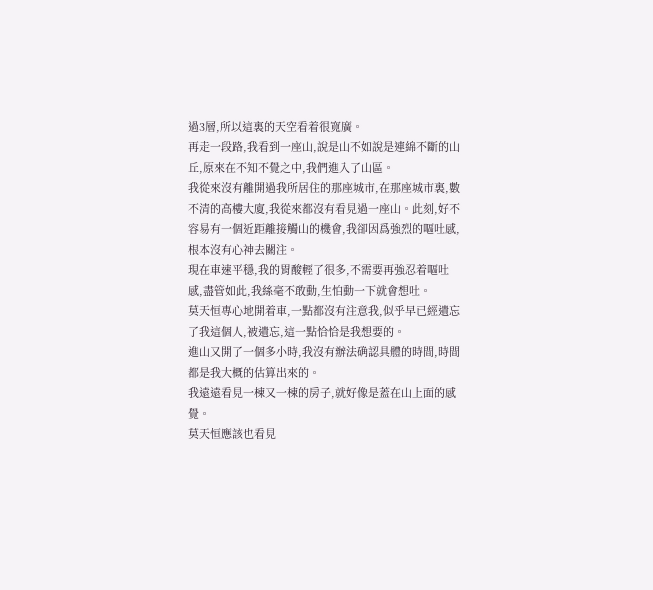過3層,所以這裏的天空看着很寬廣。
再走一段路,我看到一座山,說是山不如說是連綿不斷的山丘,原來在不知不覺之中,我們進入了山區。
我從來沒有離開過我所居住的那座城市,在那座城市裏,數不清的高樓大廈,我從來都沒有看見過一座山。此刻,好不容易有一個近距離接觸山的機會,我卻因爲強烈的嘔吐感,根本沒有心神去關注。
現在車速平穩,我的胃酸輕了很多,不需要再強忍着嘔吐感,盡管如此,我絲毫不敢動,生怕動一下就會想吐。
莫天恒專心地開着車,一點都沒有注意我,似乎早已經遺忘了我這個人,被遺忘,這一點恰恰是我想要的。
進山又開了一個多小時,我沒有辦法确認具體的時間,時間都是我大概的估算出來的。
我遠遠看見一棟又一棟的房子,就好像是蓋在山上面的感覺。
莫天恒應該也看見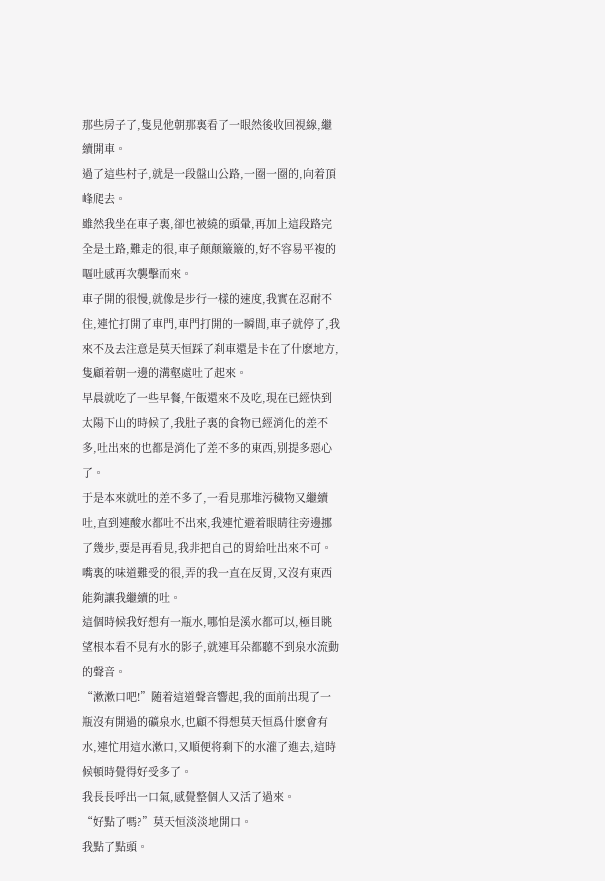那些房子了,隻見他朝那裏看了一眼然後收回視線,繼續開車。
過了這些村子,就是一段盤山公路,一圈一圈的,向着頂峰爬去。
雖然我坐在車子裏,卻也被繞的頭暈,再加上這段路完全是土路,難走的很,車子颠颠簸簸的,好不容易平複的嘔吐感再次襲擊而來。
車子開的很慢,就像是步行一樣的速度,我實在忍耐不住,連忙打開了車門,車門打開的一瞬間,車子就停了,我來不及去注意是莫天恒踩了刹車還是卡在了什麽地方,隻顧着朝一邊的溝壑處吐了起來。
早晨就吃了一些早餐,午飯還來不及吃,現在已經快到太陽下山的時候了,我肚子裏的食物已經消化的差不多,吐出來的也都是消化了差不多的東西,别提多惡心了。
于是本來就吐的差不多了,一看見那堆污穢物又繼續吐,直到連酸水都吐不出來,我連忙避着眼睛往旁邊挪了幾步,要是再看見,我非把自己的胃給吐出來不可。
嘴裏的味道難受的很,弄的我一直在反胃,又沒有東西能夠讓我繼續的吐。
這個時候我好想有一瓶水,哪怕是溪水都可以,極目眺望根本看不見有水的影子,就連耳朵都聽不到泉水流動的聲音。
“漱漱口吧!”随着這道聲音響起,我的面前出現了一瓶沒有開過的礦泉水,也顧不得想莫天恒爲什麽會有水,連忙用這水漱口,又順便将剩下的水灌了進去,這時候頓時覺得好受多了。
我長長呼出一口氣,感覺整個人又活了過來。
“好點了嗎?”莫天恒淡淡地開口。
我點了點頭。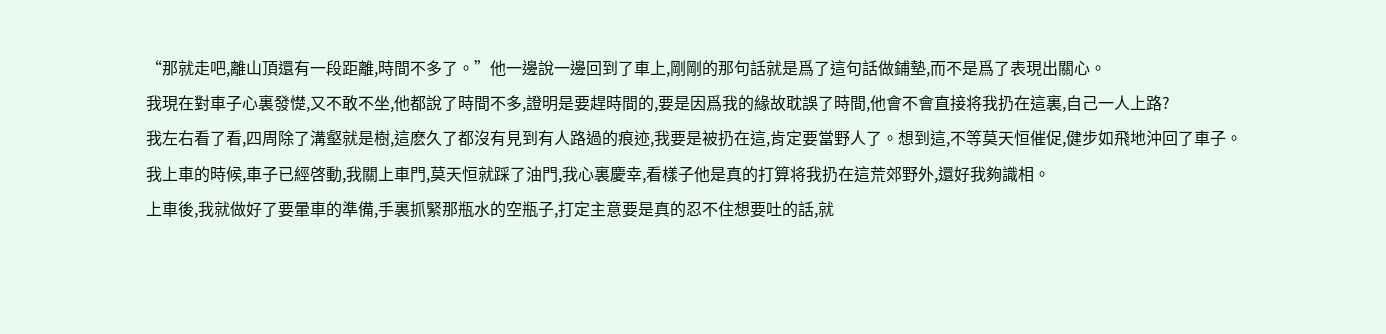“那就走吧,離山頂還有一段距離,時間不多了。”他一邊說一邊回到了車上,剛剛的那句話就是爲了這句話做鋪墊,而不是爲了表現出關心。
我現在對車子心裏發憷,又不敢不坐,他都說了時間不多,證明是要趕時間的,要是因爲我的緣故耽誤了時間,他會不會直接将我扔在這裏,自己一人上路?
我左右看了看,四周除了溝壑就是樹,這麽久了都沒有見到有人路過的痕迹,我要是被扔在這,肯定要當野人了。想到這,不等莫天恒催促,健步如飛地沖回了車子。
我上車的時候,車子已經啓動,我關上車門,莫天恒就踩了油門,我心裏慶幸,看樣子他是真的打算将我扔在這荒郊野外,還好我夠識相。
上車後,我就做好了要暈車的準備,手裏抓緊那瓶水的空瓶子,打定主意要是真的忍不住想要吐的話,就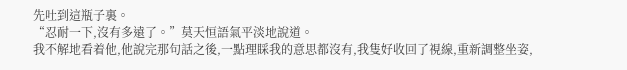先吐到這瓶子裏。
“忍耐一下,沒有多遠了。”莫天恒語氣平淡地說道。
我不解地看着他,他說完那句話之後,一點理睬我的意思都沒有,我隻好收回了視線,重新調整坐姿,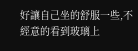好讓自己坐的舒服一些,不經意的看到玻璃上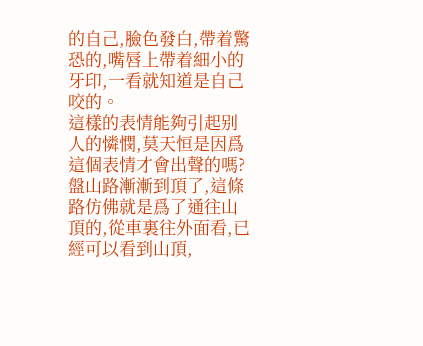的自己,臉色發白,帶着驚恐的,嘴唇上帶着細小的牙印,一看就知道是自己咬的。
這樣的表情能夠引起别人的憐憫,莫天恒是因爲這個表情才會出聲的嗎?
盤山路漸漸到頂了,這條路仿佛就是爲了通往山頂的,從車裏往外面看,已經可以看到山頂,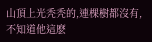山頂上光秃秃的,連棵樹都沒有,不知道他這麽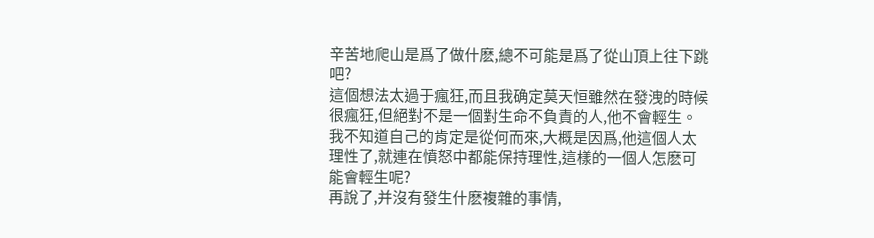辛苦地爬山是爲了做什麽,總不可能是爲了從山頂上往下跳吧?
這個想法太過于瘋狂,而且我确定莫天恒雖然在發洩的時候很瘋狂,但絕對不是一個對生命不負責的人,他不會輕生。
我不知道自己的肯定是從何而來,大概是因爲,他這個人太理性了,就連在憤怒中都能保持理性,這樣的一個人怎麽可能會輕生呢?
再說了,并沒有發生什麽複雜的事情,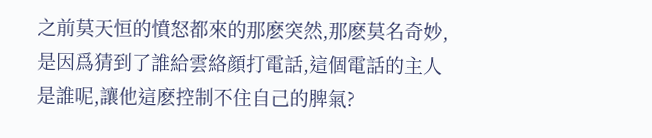之前莫天恒的憤怒都來的那麽突然,那麽莫名奇妙,是因爲猜到了誰給雲絡顔打電話,這個電話的主人是誰呢,讓他這麽控制不住自己的脾氣?